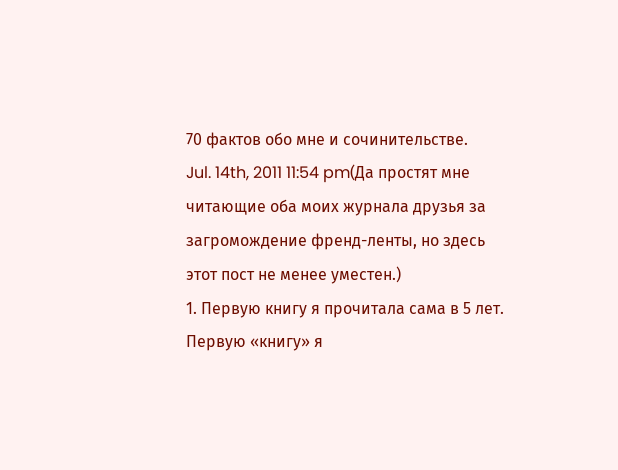70 фактов обо мне и сочинительстве.
Jul. 14th, 2011 11:54 pm(Да простят мне читающие оба моих журнала друзья за загромождение френд-ленты, но здесь этот пост не менее уместен.)
1. Первую книгу я прочитала сама в 5 лет. Первую «книгу» я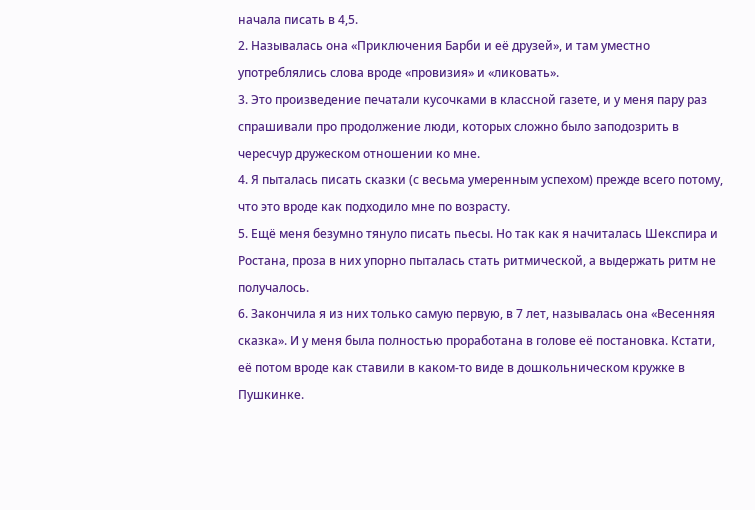начала писать в 4,5.
2. Называлась она «Приключения Барби и её друзей», и там уместно употреблялись слова вроде «провизия» и «ликовать».
3. Это произведение печатали кусочками в классной газете, и у меня пару раз спрашивали про продолжение люди, которых сложно было заподозрить в чересчур дружеском отношении ко мне.
4. Я пыталась писать сказки (с весьма умеренным успехом) прежде всего потому, что это вроде как подходило мне по возрасту.
5. Ещё меня безумно тянуло писать пьесы. Но так как я начиталась Шекспира и Ростана, проза в них упорно пыталась стать ритмической, а выдержать ритм не получалось.
6. Закончила я из них только самую первую, в 7 лет, называлась она «Весенняя сказка». И у меня была полностью проработана в голове её постановка. Кстати, её потом вроде как ставили в каком-то виде в дошкольническом кружке в Пушкинке.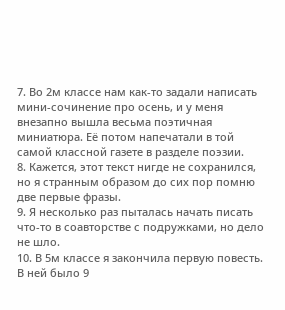7. Во 2м классе нам как-то задали написать мини-сочинение про осень, и у меня внезапно вышла весьма поэтичная миниатюра. Её потом напечатали в той самой классной газете в разделе поэзии.
8. Кажется, этот текст нигде не сохранился, но я странным образом до сих пор помню две первые фразы.
9. Я несколько раз пыталась начать писать что-то в соавторстве с подружками, но дело не шло.
10. В 5м классе я закончила первую повесть. В ней было 9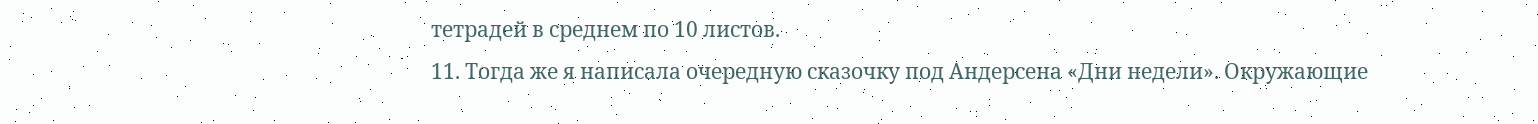тетрадей в среднем по 10 листов.
11. Тогда же я написала очередную сказочку под Андерсена «Дни недели». Окружающие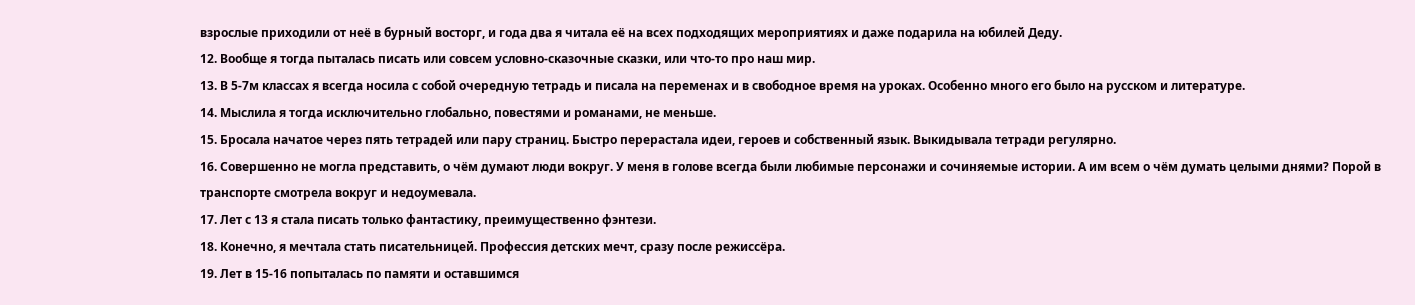взрослые приходили от неё в бурный восторг, и года два я читала её на всех подходящих мероприятиях и даже подарила на юбилей Деду.
12. Вообще я тогда пыталась писать или совсем условно-сказочные сказки, или что-то про наш мир.
13. В 5-7м классах я всегда носила с собой очередную тетрадь и писала на переменах и в свободное время на уроках. Особенно много его было на русском и литературе.
14. Мыслила я тогда исключительно глобально, повестями и романами, не меньше.
15. Бросала начатое через пять тетрадей или пару страниц. Быстро перерастала идеи, героев и собственный язык. Выкидывала тетради регулярно.
16. Совершенно не могла представить, о чём думают люди вокруг. У меня в голове всегда были любимые персонажи и сочиняемые истории. А им всем о чём думать целыми днями? Порой в транспорте смотрела вокруг и недоумевала.
17. Лет с 13 я стала писать только фантастику, преимущественно фэнтези.
18. Конечно, я мечтала стать писательницей. Профессия детских мечт, сразу после режиссёра.
19. Лет в 15-16 попыталась по памяти и оставшимся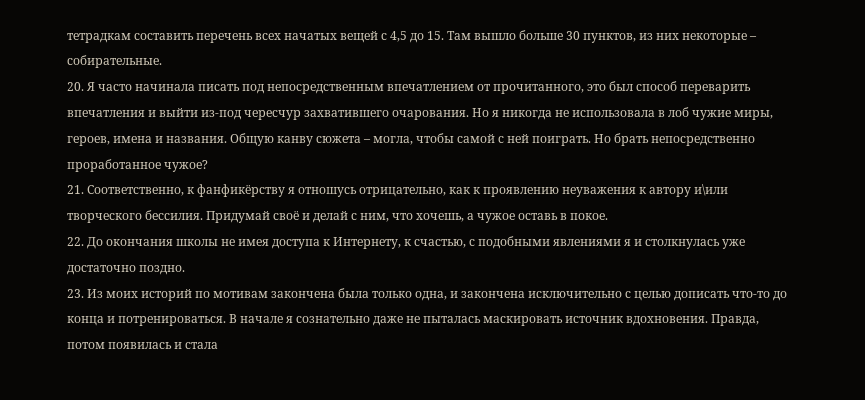тетрадкам составить перечень всех начатых вещей с 4,5 до 15. Там вышло больше 30 пунктов, из них некоторые – собирательные.
20. Я часто начинала писать под непосредственным впечатлением от прочитанного, это был способ переварить впечатления и выйти из-под чересчур захватившего очарования. Но я никогда не использовала в лоб чужие миры, героев, имена и названия. Общую канву сюжета – могла, чтобы самой с ней поиграть. Но брать непосредственно проработанное чужое?
21. Соответственно, к фанфикёрству я отношусь отрицательно, как к проявлению неуважения к автору и\или творческого бессилия. Придумай своё и делай с ним, что хочешь, а чужое оставь в покое.
22. До окончания школы не имея доступа к Интернету, к счастью, с подобными явлениями я и столкнулась уже достаточно поздно.
23. Из моих историй по мотивам закончена была только одна, и закончена исключительно с целью дописать что-то до конца и потренироваться. В начале я сознательно даже не пыталась маскировать источник вдохновения. Правда, потом появилась и стала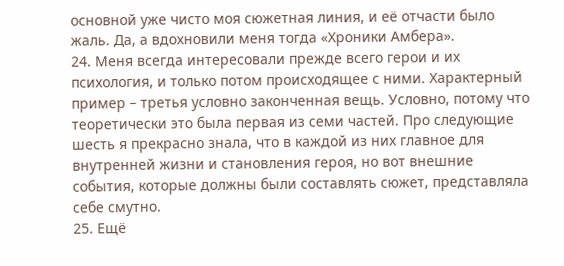основной уже чисто моя сюжетная линия, и её отчасти было жаль. Да, а вдохновили меня тогда «Хроники Амбера».
24. Меня всегда интересовали прежде всего герои и их психология, и только потом происходящее с ними. Характерный пример – третья условно законченная вещь. Условно, потому что теоретически это была первая из семи частей. Про следующие шесть я прекрасно знала, что в каждой из них главное для внутренней жизни и становления героя, но вот внешние события, которые должны были составлять сюжет, представляла себе смутно.
25. Ещё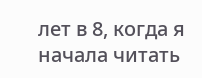лет в 8, когда я начала читать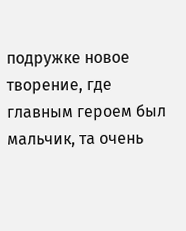подружке новое творение, где главным героем был мальчик, та очень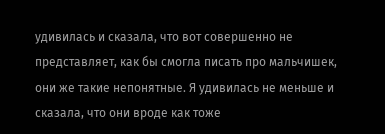удивилась и сказала, что вот совершенно не представляет, как бы смогла писать про мальчишек, они же такие непонятные. Я удивилась не меньше и сказала, что они вроде как тоже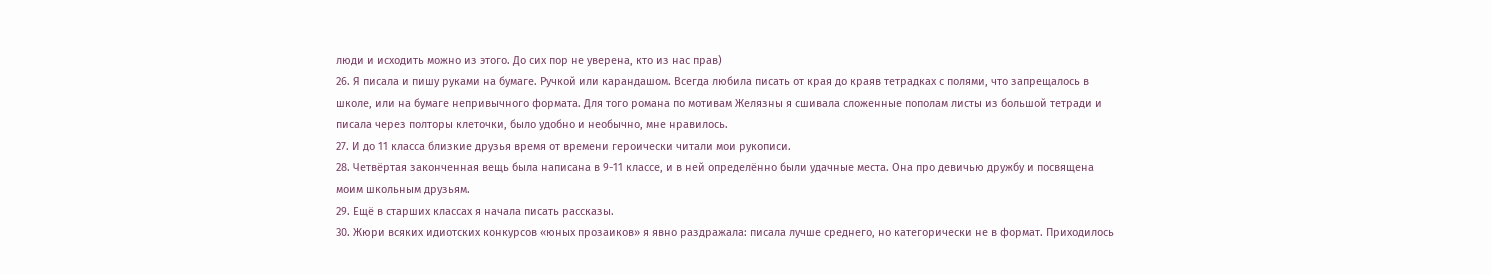люди и исходить можно из этого. До сих пор не уверена, кто из нас прав)
26. Я писала и пишу руками на бумаге. Ручкой или карандашом. Всегда любила писать от края до краяв тетрадках с полями, что запрещалось в школе, или на бумаге непривычного формата. Для того романа по мотивам Желязны я сшивала сложенные пополам листы из большой тетради и писала через полторы клеточки, было удобно и необычно, мне нравилось.
27. И до 11 класса близкие друзья время от времени героически читали мои рукописи.
28. Четвёртая законченная вещь была написана в 9-11 классе, и в ней определённо были удачные места. Она про девичью дружбу и посвящена моим школьным друзьям.
29. Ещё в старших классах я начала писать рассказы.
30. Жюри всяких идиотских конкурсов «юных прозаиков» я явно раздражала: писала лучше среднего, но категорически не в формат. Приходилось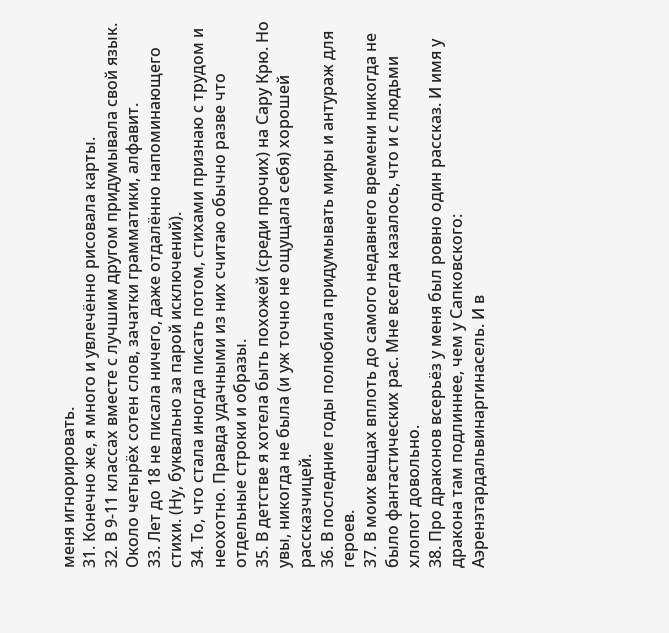меня игнорировать.
31. Конечно же, я много и увлечённо рисовала карты.
32. В 9-11 классах вместе с лучшим другом придумывала свой язык. Около четырёх сотен слов, зачатки грамматики, алфавит.
33. Лет до 18 не писала ничего, даже отдалённо напоминающего стихи. (Ну, буквально за парой исключений).
34. То, что стала иногда писать потом, стихами признаю с трудом и неохотно. Правда удачными из них считаю обычно разве что отдельные строки и образы.
35. В детстве я хотела быть похожей (среди прочих) на Сару Крю. Но увы, никогда не была (и уж точно не ощущала себя) хорошей рассказчицей.
36. В последние годы полюбила придумывать миры и антураж для героев.
37. В моих вещах вплоть до самого недавнего времени никогда не было фантастических рас. Мне всегда казалось, что и с людьми хлопот довольно.
38. Про драконов всерьёз у меня был ровно один рассказ. И имя у дракона там подлиннее, чем у Сапковского: Аэренэтардальвинаргинасель. И в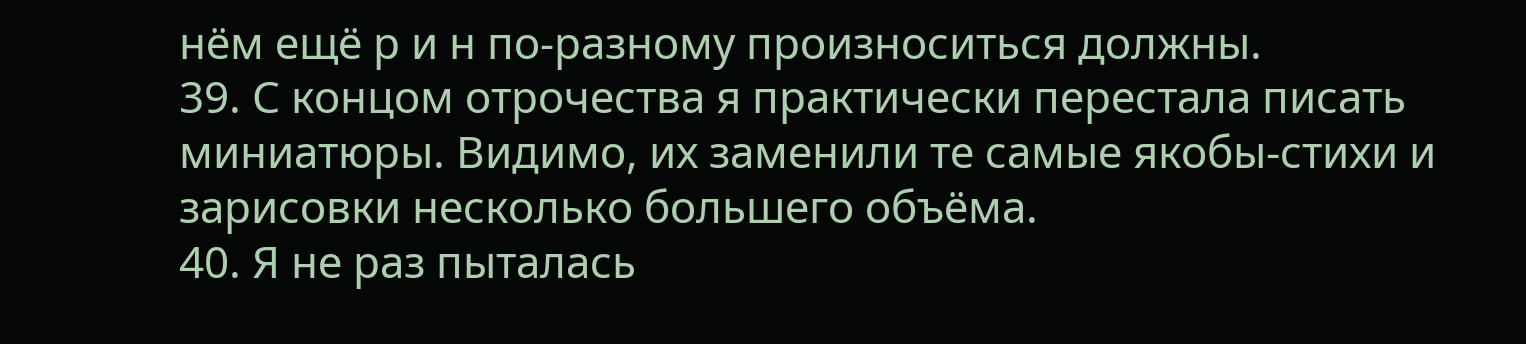нём ещё р и н по-разному произноситься должны.
39. С концом отрочества я практически перестала писать миниатюры. Видимо, их заменили те самые якобы-стихи и зарисовки несколько большего объёма.
40. Я не раз пыталась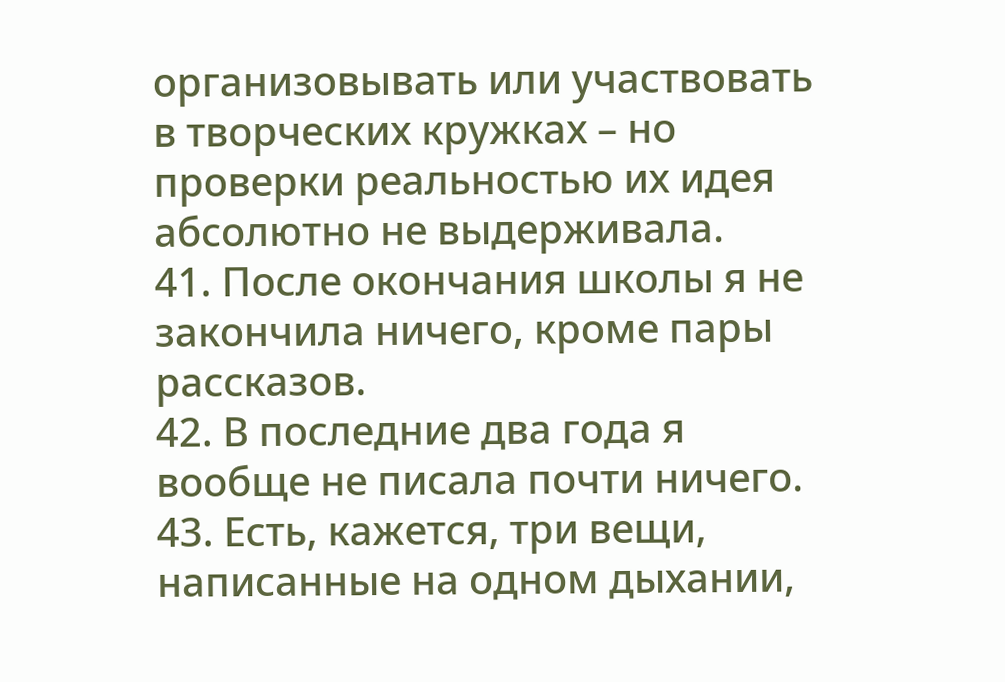организовывать или участвовать в творческих кружках – но проверки реальностью их идея абсолютно не выдерживала.
41. После окончания школы я не закончила ничего, кроме пары рассказов.
42. В последние два года я вообще не писала почти ничего.
43. Есть, кажется, три вещи, написанные на одном дыхании,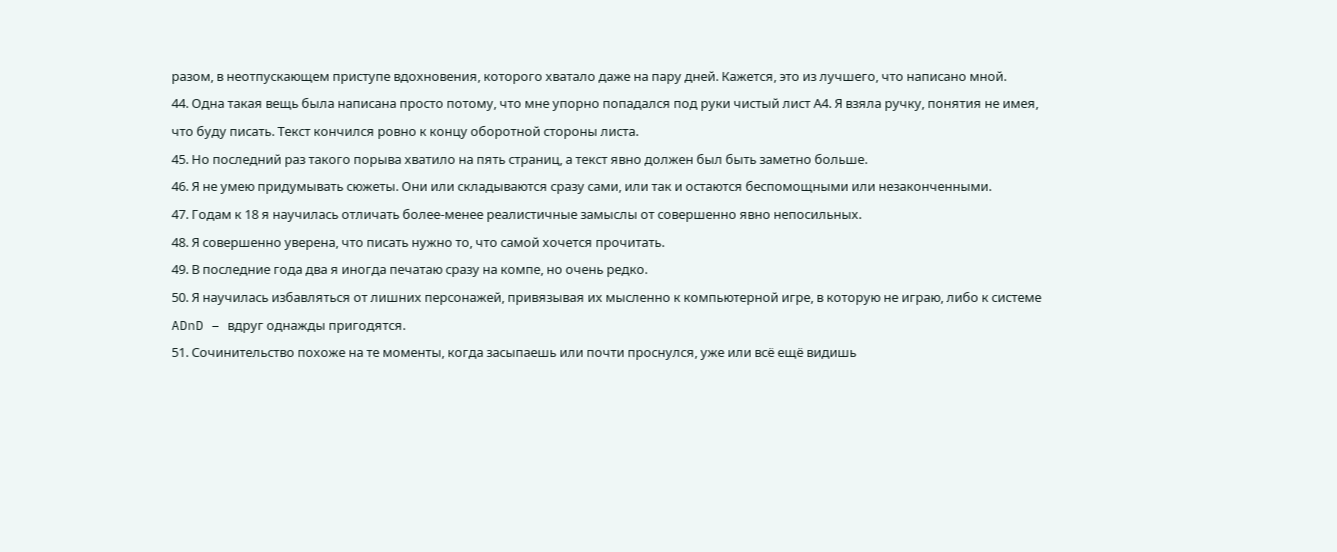разом, в неотпускающем приступе вдохновения, которого хватало даже на пару дней. Кажется, это из лучшего, что написано мной.
44. Одна такая вещь была написана просто потому, что мне упорно попадался под руки чистый лист А4. Я взяла ручку, понятия не имея, что буду писать. Текст кончился ровно к концу оборотной стороны листа.
45. Но последний раз такого порыва хватило на пять страниц, а текст явно должен был быть заметно больше.
46. Я не умею придумывать сюжеты. Они или складываются сразу сами, или так и остаются беспомощными или незаконченными.
47. Годам к 18 я научилась отличать более-менее реалистичные замыслы от совершенно явно непосильных.
48. Я совершенно уверена, что писать нужно то, что самой хочется прочитать.
49. В последние года два я иногда печатаю сразу на компе, но очень редко.
50. Я научилась избавляться от лишних персонажей, привязывая их мысленно к компьютерной игре, в которую не играю, либо к системе ADnD – вдруг однажды пригодятся.
51. Сочинительство похоже на те моменты, когда засыпаешь или почти проснулся, уже или всё ещё видишь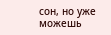сон, но уже можешь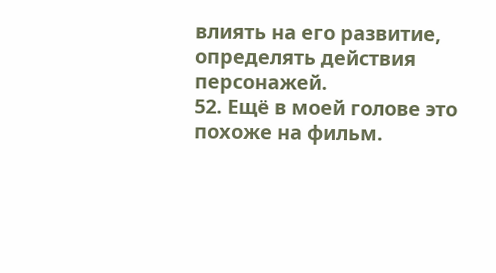влиять на его развитие, определять действия персонажей.
52. Ещё в моей голове это похоже на фильм.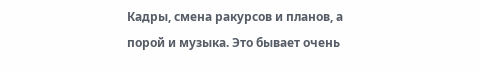Кадры, смена ракурсов и планов, а порой и музыка. Это бывает очень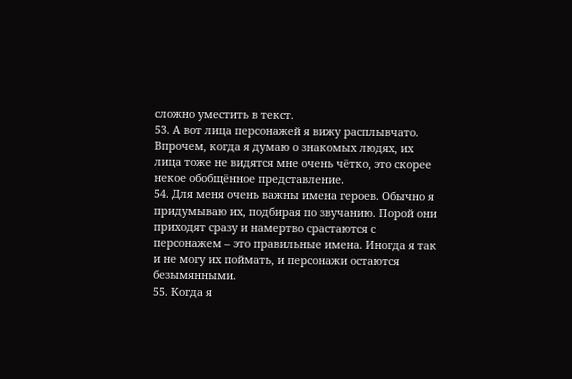сложно уместить в текст.
53. А вот лица персонажей я вижу расплывчато. Впрочем, когда я думаю о знакомых людях, их лица тоже не видятся мне очень чётко, это скорее некое обобщённое представление.
54. Для меня очень важны имена героев. Обычно я придумываю их, подбирая по звучанию. Порой они приходят сразу и намертво срастаются с персонажем – это правильные имена. Иногда я так и не могу их поймать, и персонажи остаются безымянными.
55. Когда я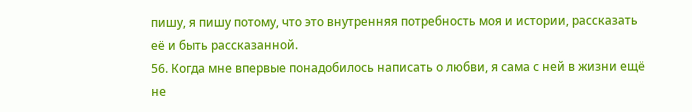пишу, я пишу потому, что это внутренняя потребность моя и истории, рассказать её и быть рассказанной.
56. Когда мне впервые понадобилось написать о любви, я сама с ней в жизни ещё не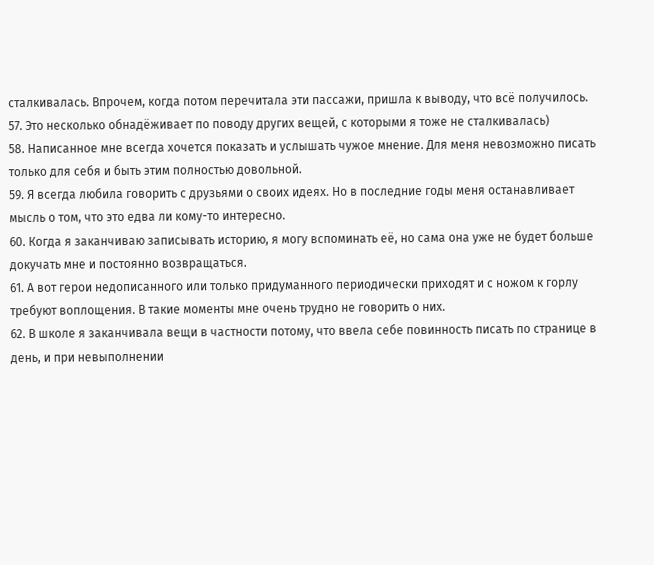сталкивалась. Впрочем, когда потом перечитала эти пассажи, пришла к выводу, что всё получилось.
57. Это несколько обнадёживает по поводу других вещей, с которыми я тоже не сталкивалась)
58. Написанное мне всегда хочется показать и услышать чужое мнение. Для меня невозможно писать только для себя и быть этим полностью довольной.
59. Я всегда любила говорить с друзьями о своих идеях. Но в последние годы меня останавливает мысль о том, что это едва ли кому-то интересно.
60. Когда я заканчиваю записывать историю, я могу вспоминать её, но сама она уже не будет больше докучать мне и постоянно возвращаться.
61. А вот герои недописанного или только придуманного периодически приходят и с ножом к горлу требуют воплощения. В такие моменты мне очень трудно не говорить о них.
62. В школе я заканчивала вещи в частности потому, что ввела себе повинность писать по странице в день, и при невыполнении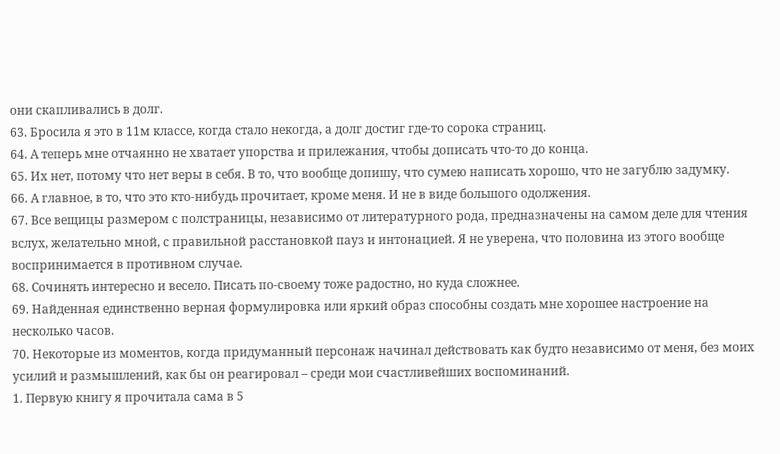они скапливались в долг.
63. Бросила я это в 11м классе, когда стало некогда, а долг достиг где-то сорока страниц.
64. А теперь мне отчаянно не хватает упорства и прилежания, чтобы дописать что-то до конца.
65. Их нет, потому что нет веры в себя. В то, что вообще допишу, что сумею написать хорошо, что не загублю задумку.
66. А главное, в то, что это кто-нибудь прочитает, кроме меня. И не в виде большого одолжения.
67. Все вещицы размером с полстраницы, независимо от литературного рода, предназначены на самом деле для чтения вслух, желательно мной, с правильной расстановкой пауз и интонацией. Я не уверена, что половина из этого вообще воспринимается в противном случае.
68. Сочинять интересно и весело. Писать по-своему тоже радостно, но куда сложнее.
69. Найденная единственно верная формулировка или яркий образ способны создать мне хорошее настроение на несколько часов.
70. Некоторые из моментов, когда придуманный персонаж начинал действовать как будто независимо от меня, без моих усилий и размышлений, как бы он реагировал – среди мои счастливейших воспоминаний.
1. Первую книгу я прочитала сама в 5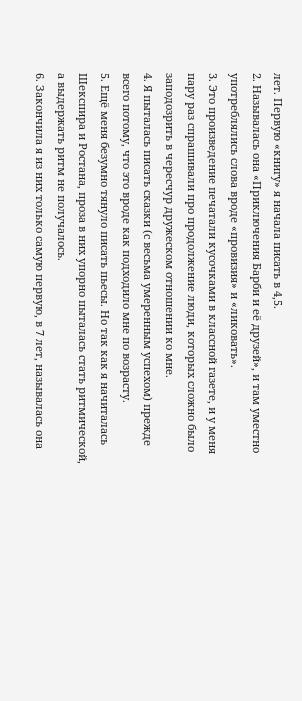лет. Первую «книгу» я начала писать в 4,5.
2. Называлась она «Приключения Барби и её друзей», и там уместно употреблялись слова вроде «провизия» и «ликовать».
3. Это произведение печатали кусочками в классной газете, и у меня пару раз спрашивали про продолжение люди, которых сложно было заподозрить в чересчур дружеском отношении ко мне.
4. Я пыталась писать сказки (с весьма умеренным успехом) прежде всего потому, что это вроде как подходило мне по возрасту.
5. Ещё меня безумно тянуло писать пьесы. Но так как я начиталась Шекспира и Ростана, проза в них упорно пыталась стать ритмической, а выдержать ритм не получалось.
6. Закончила я из них только самую первую, в 7 лет, называлась она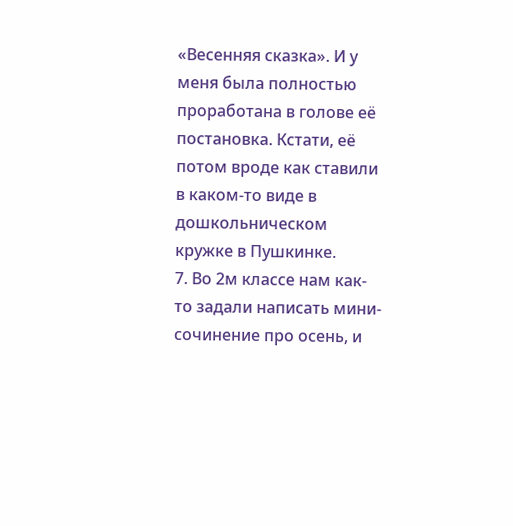«Весенняя сказка». И у меня была полностью проработана в голове её постановка. Кстати, её потом вроде как ставили в каком-то виде в дошкольническом кружке в Пушкинке.
7. Во 2м классе нам как-то задали написать мини-сочинение про осень, и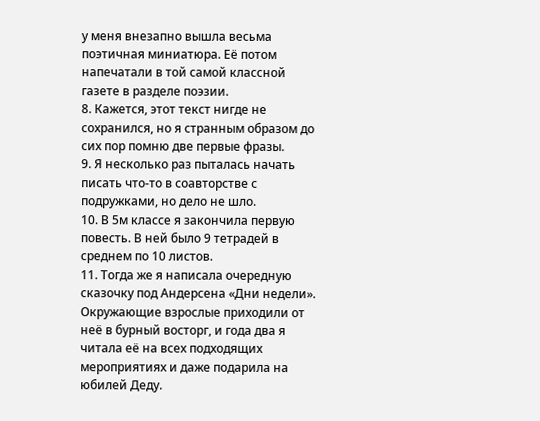у меня внезапно вышла весьма поэтичная миниатюра. Её потом напечатали в той самой классной газете в разделе поэзии.
8. Кажется, этот текст нигде не сохранился, но я странным образом до сих пор помню две первые фразы.
9. Я несколько раз пыталась начать писать что-то в соавторстве с подружками, но дело не шло.
10. В 5м классе я закончила первую повесть. В ней было 9 тетрадей в среднем по 10 листов.
11. Тогда же я написала очередную сказочку под Андерсена «Дни недели». Окружающие взрослые приходили от неё в бурный восторг, и года два я читала её на всех подходящих мероприятиях и даже подарила на юбилей Деду.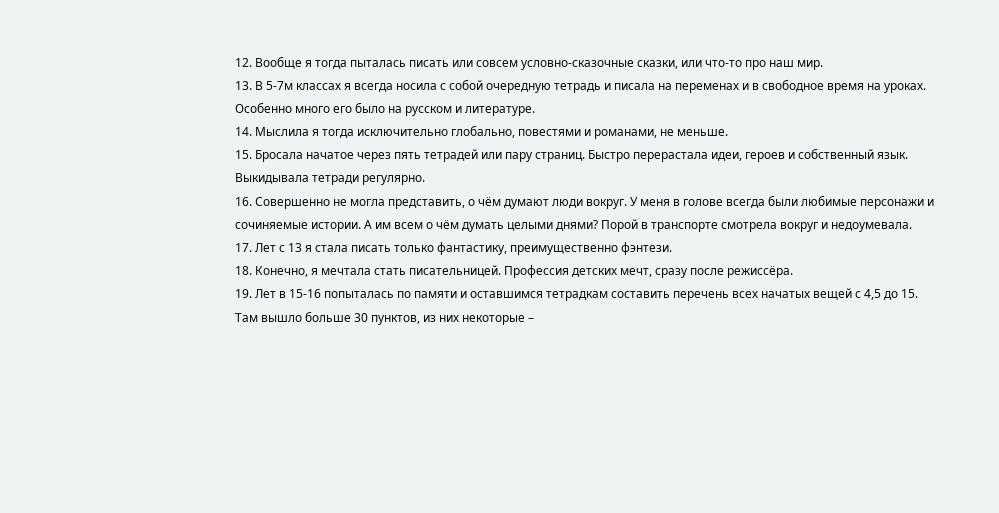12. Вообще я тогда пыталась писать или совсем условно-сказочные сказки, или что-то про наш мир.
13. В 5-7м классах я всегда носила с собой очередную тетрадь и писала на переменах и в свободное время на уроках. Особенно много его было на русском и литературе.
14. Мыслила я тогда исключительно глобально, повестями и романами, не меньше.
15. Бросала начатое через пять тетрадей или пару страниц. Быстро перерастала идеи, героев и собственный язык. Выкидывала тетради регулярно.
16. Совершенно не могла представить, о чём думают люди вокруг. У меня в голове всегда были любимые персонажи и сочиняемые истории. А им всем о чём думать целыми днями? Порой в транспорте смотрела вокруг и недоумевала.
17. Лет с 13 я стала писать только фантастику, преимущественно фэнтези.
18. Конечно, я мечтала стать писательницей. Профессия детских мечт, сразу после режиссёра.
19. Лет в 15-16 попыталась по памяти и оставшимся тетрадкам составить перечень всех начатых вещей с 4,5 до 15. Там вышло больше 30 пунктов, из них некоторые –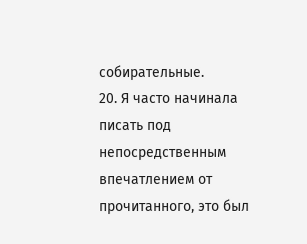собирательные.
20. Я часто начинала писать под непосредственным впечатлением от прочитанного, это был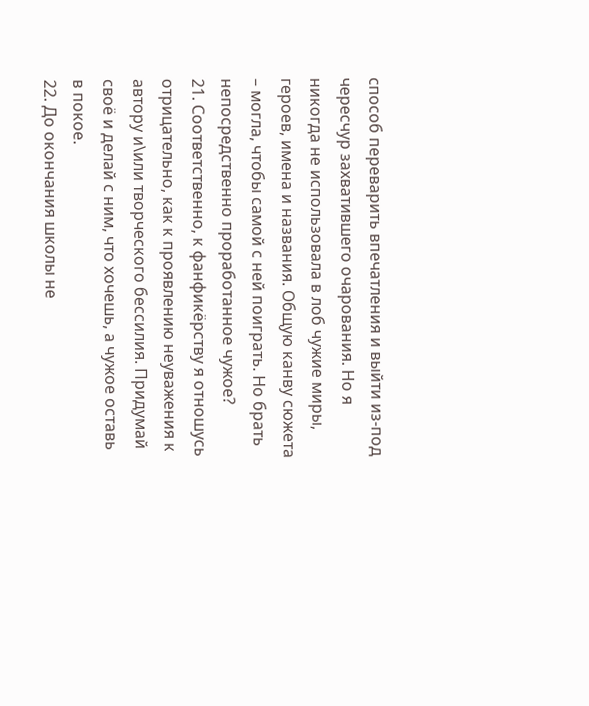способ переварить впечатления и выйти из-под чересчур захватившего очарования. Но я никогда не использовала в лоб чужие миры, героев, имена и названия. Общую канву сюжета – могла, чтобы самой с ней поиграть. Но брать непосредственно проработанное чужое?
21. Соответственно, к фанфикёрству я отношусь отрицательно, как к проявлению неуважения к автору и\или творческого бессилия. Придумай своё и делай с ним, что хочешь, а чужое оставь в покое.
22. До окончания школы не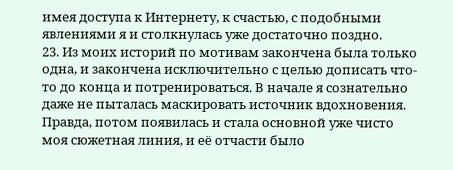имея доступа к Интернету, к счастью, с подобными явлениями я и столкнулась уже достаточно поздно.
23. Из моих историй по мотивам закончена была только одна, и закончена исключительно с целью дописать что-то до конца и потренироваться. В начале я сознательно даже не пыталась маскировать источник вдохновения. Правда, потом появилась и стала основной уже чисто моя сюжетная линия, и её отчасти было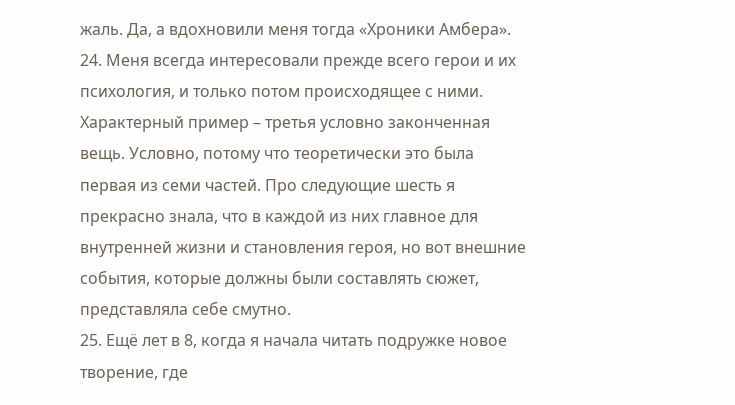жаль. Да, а вдохновили меня тогда «Хроники Амбера».
24. Меня всегда интересовали прежде всего герои и их психология, и только потом происходящее с ними. Характерный пример – третья условно законченная вещь. Условно, потому что теоретически это была первая из семи частей. Про следующие шесть я прекрасно знала, что в каждой из них главное для внутренней жизни и становления героя, но вот внешние события, которые должны были составлять сюжет, представляла себе смутно.
25. Ещё лет в 8, когда я начала читать подружке новое творение, где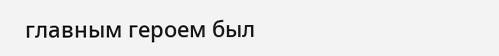главным героем был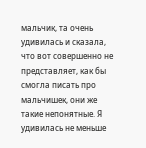мальчик, та очень удивилась и сказала, что вот совершенно не представляет, как бы смогла писать про мальчишек, они же такие непонятные. Я удивилась не меньше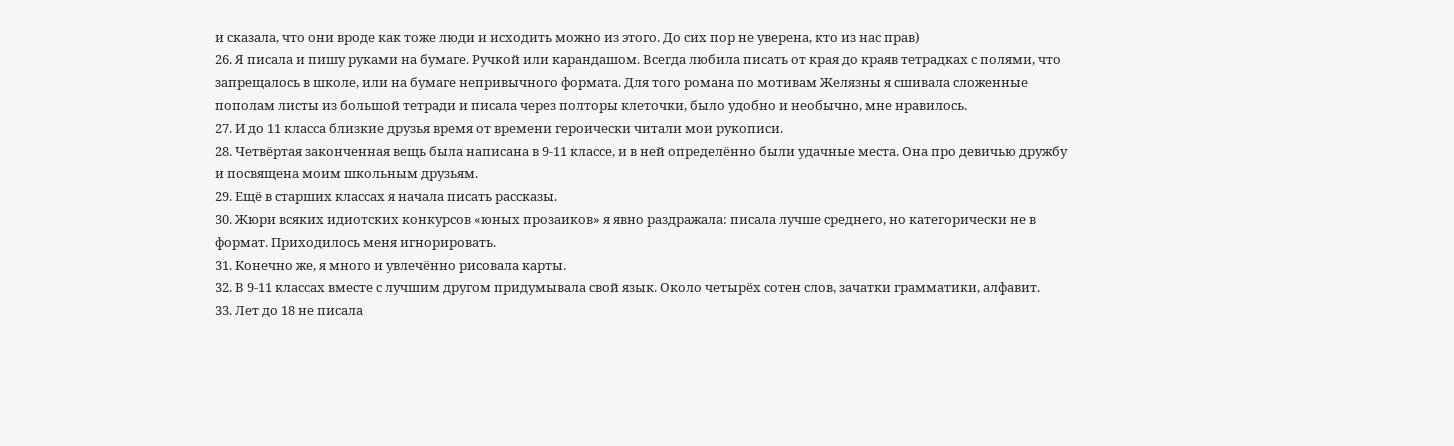и сказала, что они вроде как тоже люди и исходить можно из этого. До сих пор не уверена, кто из нас прав)
26. Я писала и пишу руками на бумаге. Ручкой или карандашом. Всегда любила писать от края до краяв тетрадках с полями, что запрещалось в школе, или на бумаге непривычного формата. Для того романа по мотивам Желязны я сшивала сложенные пополам листы из большой тетради и писала через полторы клеточки, было удобно и необычно, мне нравилось.
27. И до 11 класса близкие друзья время от времени героически читали мои рукописи.
28. Четвёртая законченная вещь была написана в 9-11 классе, и в ней определённо были удачные места. Она про девичью дружбу и посвящена моим школьным друзьям.
29. Ещё в старших классах я начала писать рассказы.
30. Жюри всяких идиотских конкурсов «юных прозаиков» я явно раздражала: писала лучше среднего, но категорически не в формат. Приходилось меня игнорировать.
31. Конечно же, я много и увлечённо рисовала карты.
32. В 9-11 классах вместе с лучшим другом придумывала свой язык. Около четырёх сотен слов, зачатки грамматики, алфавит.
33. Лет до 18 не писала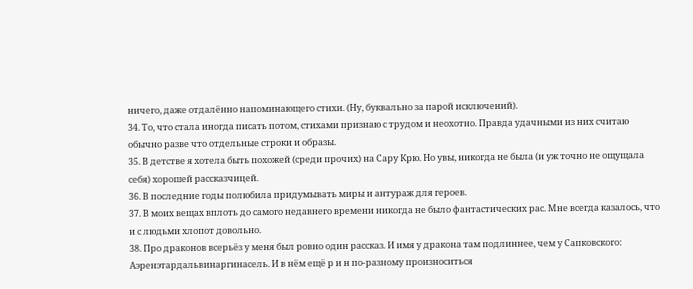ничего, даже отдалённо напоминающего стихи. (Ну, буквально за парой исключений).
34. То, что стала иногда писать потом, стихами признаю с трудом и неохотно. Правда удачными из них считаю обычно разве что отдельные строки и образы.
35. В детстве я хотела быть похожей (среди прочих) на Сару Крю. Но увы, никогда не была (и уж точно не ощущала себя) хорошей рассказчицей.
36. В последние годы полюбила придумывать миры и антураж для героев.
37. В моих вещах вплоть до самого недавнего времени никогда не было фантастических рас. Мне всегда казалось, что и с людьми хлопот довольно.
38. Про драконов всерьёз у меня был ровно один рассказ. И имя у дракона там подлиннее, чем у Сапковского: Аэренэтардальвинаргинасель. И в нём ещё р и н по-разному произноситься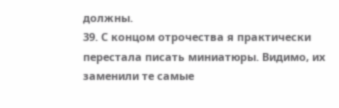должны.
39. С концом отрочества я практически перестала писать миниатюры. Видимо, их заменили те самые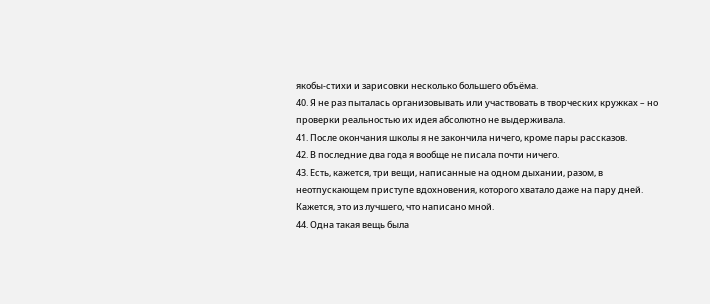якобы-стихи и зарисовки несколько большего объёма.
40. Я не раз пыталась организовывать или участвовать в творческих кружках – но проверки реальностью их идея абсолютно не выдерживала.
41. После окончания школы я не закончила ничего, кроме пары рассказов.
42. В последние два года я вообще не писала почти ничего.
43. Есть, кажется, три вещи, написанные на одном дыхании, разом, в неотпускающем приступе вдохновения, которого хватало даже на пару дней. Кажется, это из лучшего, что написано мной.
44. Одна такая вещь была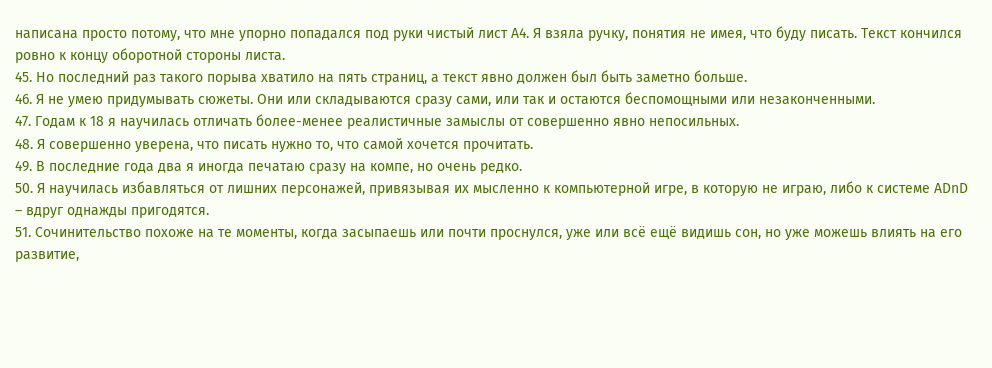написана просто потому, что мне упорно попадался под руки чистый лист А4. Я взяла ручку, понятия не имея, что буду писать. Текст кончился ровно к концу оборотной стороны листа.
45. Но последний раз такого порыва хватило на пять страниц, а текст явно должен был быть заметно больше.
46. Я не умею придумывать сюжеты. Они или складываются сразу сами, или так и остаются беспомощными или незаконченными.
47. Годам к 18 я научилась отличать более-менее реалистичные замыслы от совершенно явно непосильных.
48. Я совершенно уверена, что писать нужно то, что самой хочется прочитать.
49. В последние года два я иногда печатаю сразу на компе, но очень редко.
50. Я научилась избавляться от лишних персонажей, привязывая их мысленно к компьютерной игре, в которую не играю, либо к системе ADnD – вдруг однажды пригодятся.
51. Сочинительство похоже на те моменты, когда засыпаешь или почти проснулся, уже или всё ещё видишь сон, но уже можешь влиять на его развитие,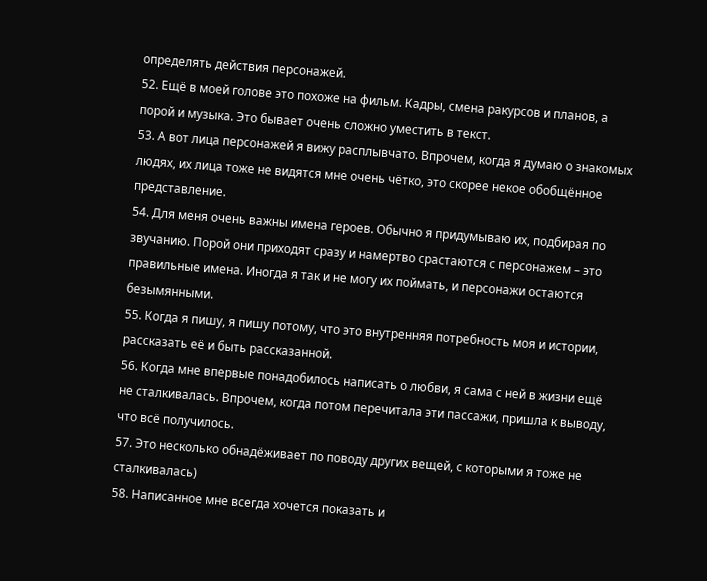определять действия персонажей.
52. Ещё в моей голове это похоже на фильм. Кадры, смена ракурсов и планов, а порой и музыка. Это бывает очень сложно уместить в текст.
53. А вот лица персонажей я вижу расплывчато. Впрочем, когда я думаю о знакомых людях, их лица тоже не видятся мне очень чётко, это скорее некое обобщённое представление.
54. Для меня очень важны имена героев. Обычно я придумываю их, подбирая по звучанию. Порой они приходят сразу и намертво срастаются с персонажем – это правильные имена. Иногда я так и не могу их поймать, и персонажи остаются безымянными.
55. Когда я пишу, я пишу потому, что это внутренняя потребность моя и истории, рассказать её и быть рассказанной.
56. Когда мне впервые понадобилось написать о любви, я сама с ней в жизни ещё не сталкивалась. Впрочем, когда потом перечитала эти пассажи, пришла к выводу, что всё получилось.
57. Это несколько обнадёживает по поводу других вещей, с которыми я тоже не сталкивалась)
58. Написанное мне всегда хочется показать и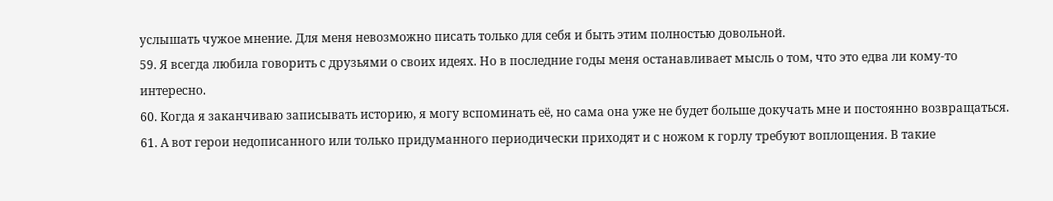услышать чужое мнение. Для меня невозможно писать только для себя и быть этим полностью довольной.
59. Я всегда любила говорить с друзьями о своих идеях. Но в последние годы меня останавливает мысль о том, что это едва ли кому-то интересно.
60. Когда я заканчиваю записывать историю, я могу вспоминать её, но сама она уже не будет больше докучать мне и постоянно возвращаться.
61. А вот герои недописанного или только придуманного периодически приходят и с ножом к горлу требуют воплощения. В такие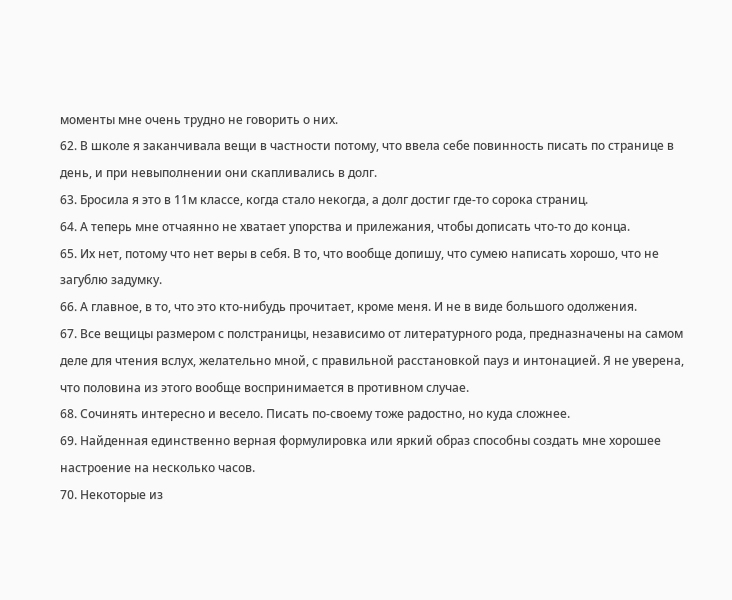моменты мне очень трудно не говорить о них.
62. В школе я заканчивала вещи в частности потому, что ввела себе повинность писать по странице в день, и при невыполнении они скапливались в долг.
63. Бросила я это в 11м классе, когда стало некогда, а долг достиг где-то сорока страниц.
64. А теперь мне отчаянно не хватает упорства и прилежания, чтобы дописать что-то до конца.
65. Их нет, потому что нет веры в себя. В то, что вообще допишу, что сумею написать хорошо, что не загублю задумку.
66. А главное, в то, что это кто-нибудь прочитает, кроме меня. И не в виде большого одолжения.
67. Все вещицы размером с полстраницы, независимо от литературного рода, предназначены на самом деле для чтения вслух, желательно мной, с правильной расстановкой пауз и интонацией. Я не уверена, что половина из этого вообще воспринимается в противном случае.
68. Сочинять интересно и весело. Писать по-своему тоже радостно, но куда сложнее.
69. Найденная единственно верная формулировка или яркий образ способны создать мне хорошее настроение на несколько часов.
70. Некоторые из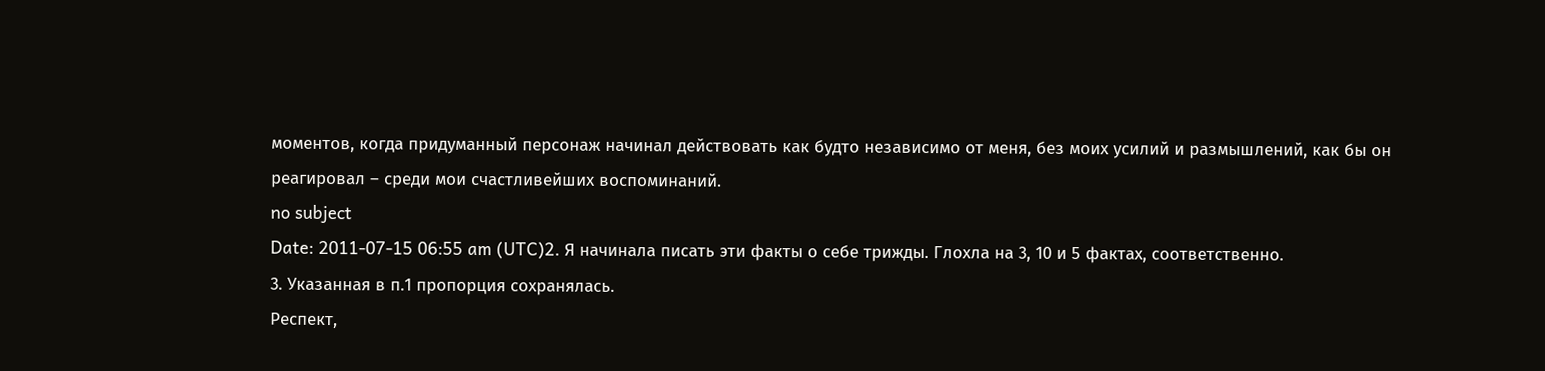моментов, когда придуманный персонаж начинал действовать как будто независимо от меня, без моих усилий и размышлений, как бы он реагировал – среди мои счастливейших воспоминаний.
no subject
Date: 2011-07-15 06:55 am (UTC)2. Я начинала писать эти факты о себе трижды. Глохла на 3, 10 и 5 фактах, соответственно.
3. Указанная в п.1 пропорция сохранялась.
Респект,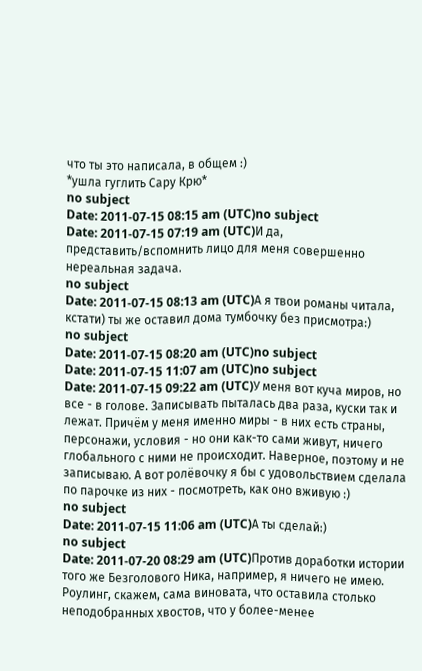что ты это написала, в общем :)
*ушла гуглить Сару Крю*
no subject
Date: 2011-07-15 08:15 am (UTC)no subject
Date: 2011-07-15 07:19 am (UTC)И да, представить/вспомнить лицо для меня совершенно нереальная задача.
no subject
Date: 2011-07-15 08:13 am (UTC)А я твои романы читала, кстати) ты же оставил дома тумбочку без присмотра:)
no subject
Date: 2011-07-15 08:20 am (UTC)no subject
Date: 2011-07-15 11:07 am (UTC)no subject
Date: 2011-07-15 09:22 am (UTC)У меня вот куча миров, но все - в голове. Записывать пыталась два раза, куски так и лежат. Причём у меня именно миры - в них есть страны, персонажи, условия - но они как-то сами живут, ничего глобального с ними не происходит. Наверное, поэтому и не записываю. А вот ролёвочку я бы с удовольствием сделала по парочке из них - посмотреть, как оно вживую :)
no subject
Date: 2011-07-15 11:06 am (UTC)А ты сделай:)
no subject
Date: 2011-07-20 08:29 am (UTC)Против доработки истории того же Безголового Ника, например, я ничего не имею. Роулинг, скажем, сама виновата, что оставила столько неподобранных хвостов, что у более-менее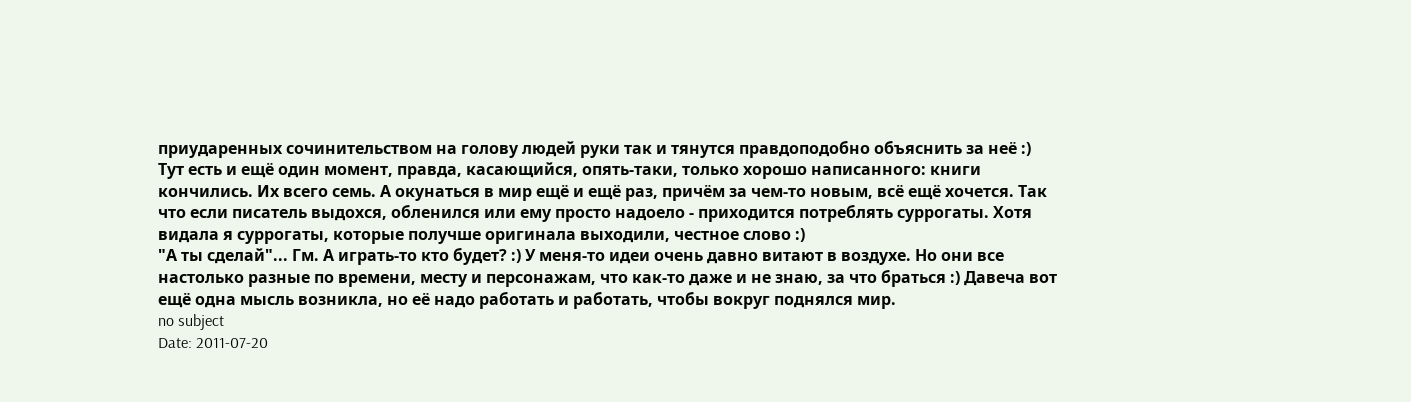приударенных сочинительством на голову людей руки так и тянутся правдоподобно объяснить за неё :)
Тут есть и ещё один момент, правда, касающийся, опять-таки, только хорошо написанного: книги кончились. Их всего семь. А окунаться в мир ещё и ещё раз, причём за чем-то новым, всё ещё хочется. Так что если писатель выдохся, обленился или ему просто надоело - приходится потреблять суррогаты. Хотя видала я суррогаты, которые получше оригинала выходили, честное слово :)
"А ты сделай"... Гм. А играть-то кто будет? :) У меня-то идеи очень давно витают в воздухе. Но они все настолько разные по времени, месту и персонажам, что как-то даже и не знаю, за что браться :) Давеча вот ещё одна мысль возникла, но её надо работать и работать, чтобы вокруг поднялся мир.
no subject
Date: 2011-07-20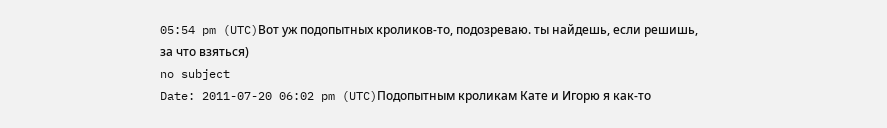05:54 pm (UTC)Вот уж подопытных кроликов-то, подозреваю. ты найдешь, если решишь, за что взяться)
no subject
Date: 2011-07-20 06:02 pm (UTC)Подопытным кроликам Кате и Игорю я как-то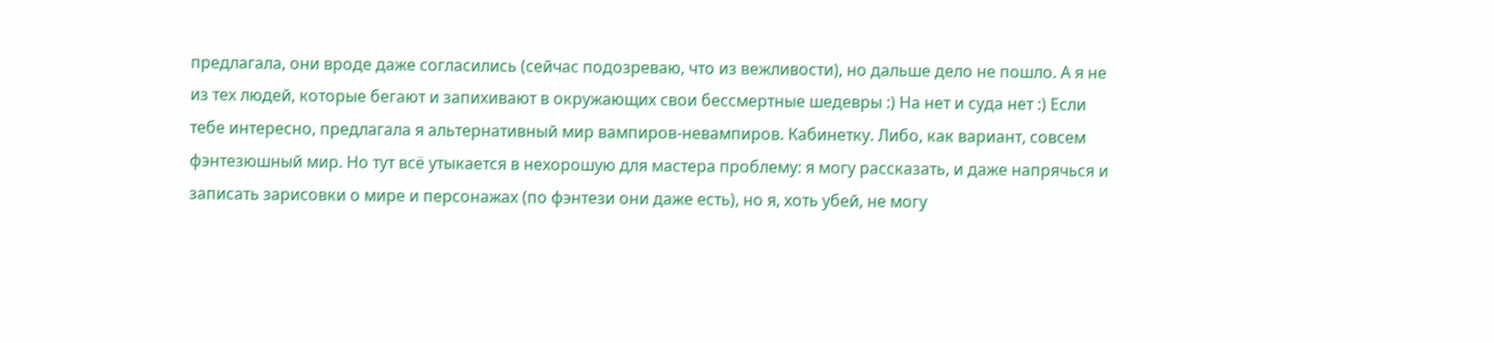предлагала, они вроде даже согласились (сейчас подозреваю, что из вежливости), но дальше дело не пошло. А я не из тех людей, которые бегают и запихивают в окружающих свои бессмертные шедевры :) На нет и суда нет :) Если тебе интересно, предлагала я альтернативный мир вампиров-невампиров. Кабинетку. Либо, как вариант, совсем фэнтезюшный мир. Но тут всё утыкается в нехорошую для мастера проблему: я могу рассказать, и даже напрячься и записать зарисовки о мире и персонажах (по фэнтези они даже есть), но я, хоть убей, не могу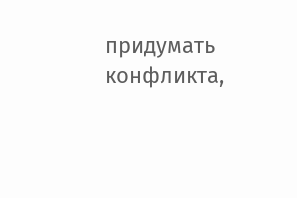придумать конфликта,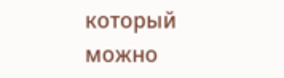который можно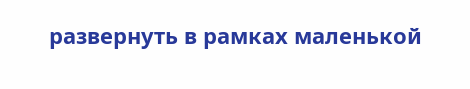развернуть в рамках маленькой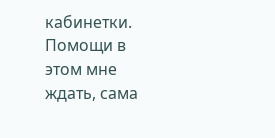кабинетки. Помощи в этом мне ждать, сама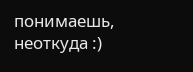понимаешь, неоткуда :)